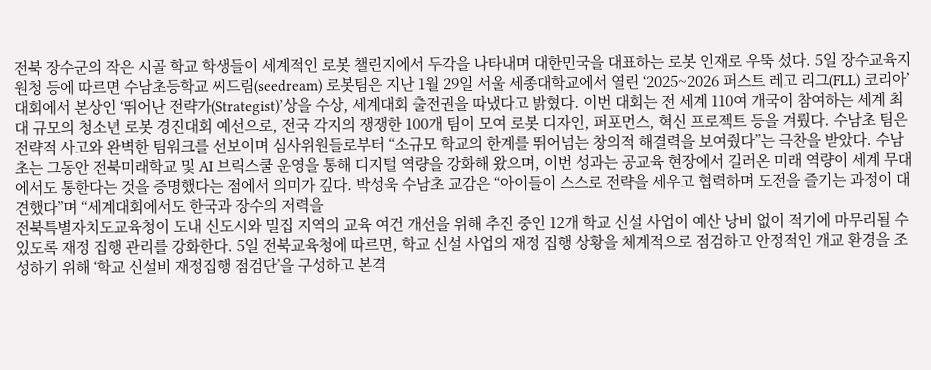전북 장수군의 작은 시골 학교 학생들이 세계적인 로봇 챌린지에서 두각을 나타내며 대한민국을 대표하는 로봇 인재로 우뚝 섰다. 5일 장수교육지원청 등에 따르면 수남초등학교 씨드림(seedream) 로봇팀은 지난 1월 29일 서울 세종대학교에서 열린 ‘2025~2026 퍼스트 레고 리그(FLL) 코리아’ 대회에서 본상인 ‘뛰어난 전략가(Strategist)’상을 수상, 세계대회 출전권을 따냈다고 밝혔다. 이번 대회는 전 세계 110여 개국이 참여하는 세계 최대 규모의 청소년 로봇 경진대회 예선으로, 전국 각지의 쟁쟁한 100개 팀이 모여 로봇 디자인, 퍼포먼스, 혁신 프로젝트 등을 겨뤘다. 수남초 팀은 전략적 사고와 완벽한 팀워크를 선보이며 심사위원들로부터 “소규모 학교의 한계를 뛰어넘는 창의적 해결력을 보여줬다”는 극찬을 받았다. 수남초는 그동안 전북미래학교 및 AI 브릭스쿨 운영을 통해 디지털 역량을 강화해 왔으며, 이번 성과는 공교육 현장에서 길러온 미래 역량이 세계 무대에서도 통한다는 것을 증명했다는 점에서 의미가 깊다. 박성욱 수남초 교감은 “아이들이 스스로 전략을 세우고 협력하며 도전을 즐기는 과정이 대견했다”며 “세계대회에서도 한국과 장수의 저력을
전북특별자치도교육청이 도내 신도시와 밀집 지역의 교육 여건 개선을 위해 추진 중인 12개 학교 신설 사업이 예산 낭비 없이 적기에 마무리될 수 있도록 재정 집행 관리를 강화한다. 5일 전북교육청에 따르면, 학교 신설 사업의 재정 집행 상황을 체계적으로 점검하고 안정적인 개교 환경을 조성하기 위해 ‘학교 신설비 재정집행 점검단’을 구성하고 본격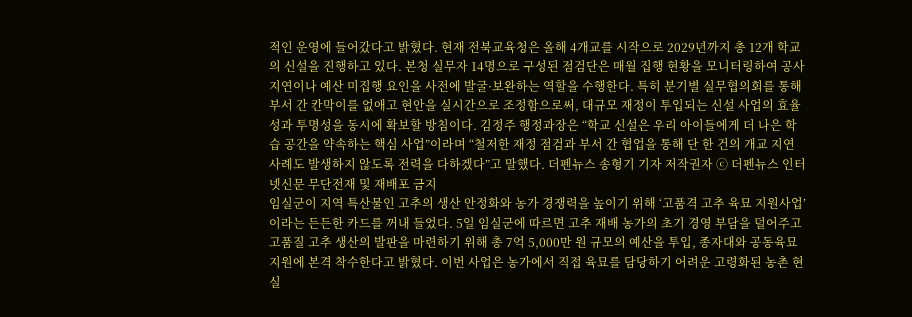적인 운영에 들어갔다고 밝혔다. 현재 전북교육청은 올해 4개교를 시작으로 2029년까지 총 12개 학교의 신설을 진행하고 있다. 본청 실무자 14명으로 구성된 점검단은 매월 집행 현황을 모니터링하여 공사 지연이나 예산 미집행 요인을 사전에 발굴·보완하는 역할을 수행한다. 특히 분기별 실무협의회를 통해 부서 간 칸막이를 없애고 현안을 실시간으로 조정함으로써, 대규모 재정이 투입되는 신설 사업의 효율성과 투명성을 동시에 확보할 방침이다. 김정주 행정과장은 “학교 신설은 우리 아이들에게 더 나은 학습 공간을 약속하는 핵심 사업”이라며 “철저한 재정 점검과 부서 간 협업을 통해 단 한 건의 개교 지연 사례도 발생하지 않도록 전력을 다하겠다”고 말했다. 더펜뉴스 송형기 기자 저작권자 ⓒ 더펜뉴스 인터넷신문 무단전재 및 재배포 금지
임실군이 지역 특산물인 고추의 생산 안정화와 농가 경쟁력을 높이기 위해 ‘고품격 고추 육묘 지원사업’이라는 든든한 카드를 꺼내 들었다. 5일 임실군에 따르면 고추 재배 농가의 초기 경영 부담을 덜어주고 고품질 고추 생산의 발판을 마련하기 위해 총 7억 5,000만 원 규모의 예산을 투입, 종자대와 공동육묘 지원에 본격 착수한다고 밝혔다. 이번 사업은 농가에서 직접 육묘를 담당하기 어려운 고령화된 농촌 현실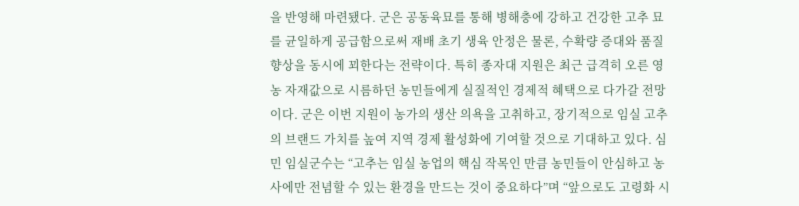을 반영해 마련됐다. 군은 공동육묘를 통해 병해충에 강하고 건강한 고추 묘를 균일하게 공급함으로써 재배 초기 생육 안정은 물론, 수확량 증대와 품질 향상을 동시에 꾀한다는 전략이다. 특히 종자대 지원은 최근 급격히 오른 영농 자재값으로 시름하던 농민들에게 실질적인 경제적 혜택으로 다가갈 전망이다. 군은 이번 지원이 농가의 생산 의욕을 고취하고, 장기적으로 임실 고추의 브랜드 가치를 높여 지역 경제 활성화에 기여할 것으로 기대하고 있다. 심 민 임실군수는 “고추는 임실 농업의 핵심 작목인 만큼 농민들이 안심하고 농사에만 전념할 수 있는 환경을 만드는 것이 중요하다”며 “앞으로도 고령화 시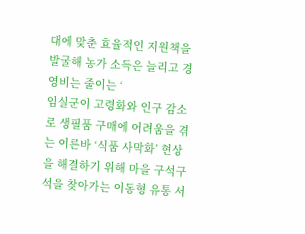대에 맞춘 효율적인 지원책을 발굴해 농가 소득은 늘리고 경영비는 줄이는 ‘
임실군이 고령화와 인구 감소로 생필품 구매에 어려움을 겪는 이른바 ‘식품 사막화’ 현상을 해결하기 위해 마을 구석구석을 찾아가는 이동형 유통 서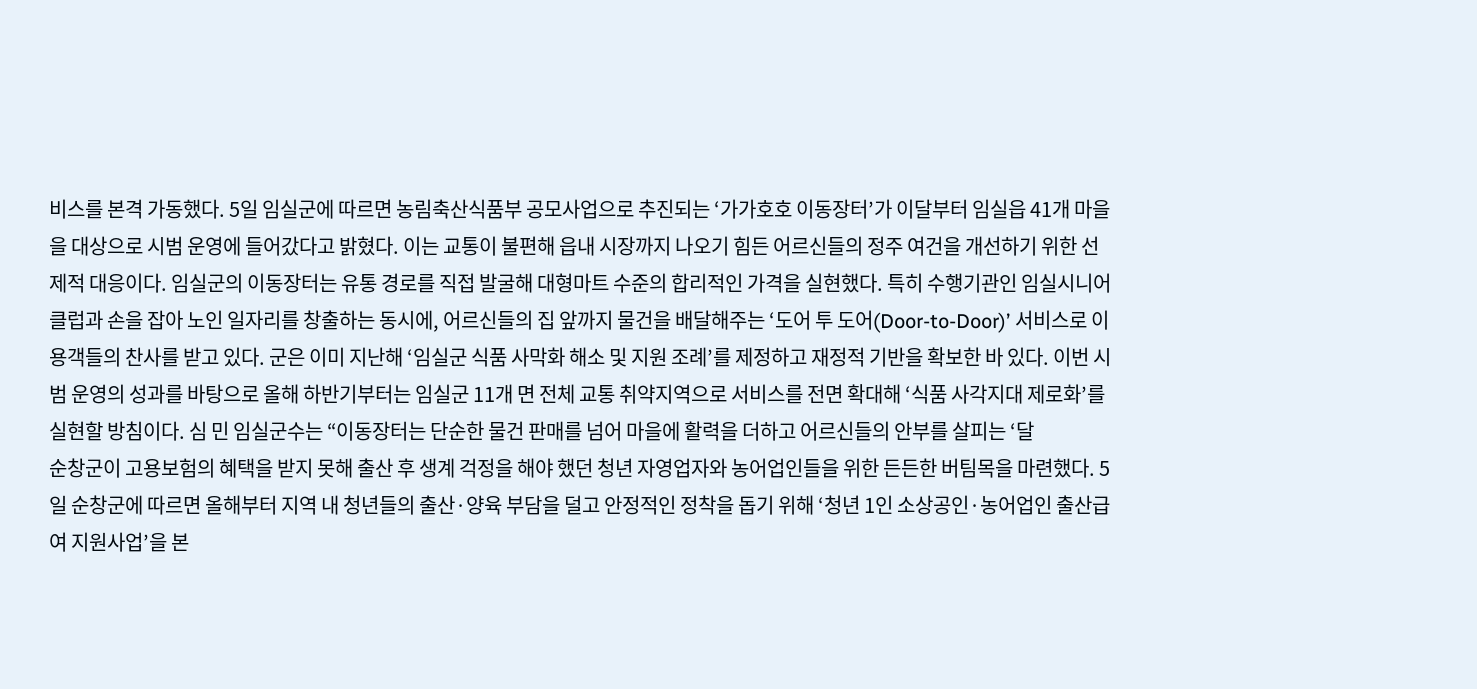비스를 본격 가동했다. 5일 임실군에 따르면 농림축산식품부 공모사업으로 추진되는 ‘가가호호 이동장터’가 이달부터 임실읍 41개 마을을 대상으로 시범 운영에 들어갔다고 밝혔다. 이는 교통이 불편해 읍내 시장까지 나오기 힘든 어르신들의 정주 여건을 개선하기 위한 선제적 대응이다. 임실군의 이동장터는 유통 경로를 직접 발굴해 대형마트 수준의 합리적인 가격을 실현했다. 특히 수행기관인 임실시니어클럽과 손을 잡아 노인 일자리를 창출하는 동시에, 어르신들의 집 앞까지 물건을 배달해주는 ‘도어 투 도어(Door-to-Door)’ 서비스로 이용객들의 찬사를 받고 있다. 군은 이미 지난해 ‘임실군 식품 사막화 해소 및 지원 조례’를 제정하고 재정적 기반을 확보한 바 있다. 이번 시범 운영의 성과를 바탕으로 올해 하반기부터는 임실군 11개 면 전체 교통 취약지역으로 서비스를 전면 확대해 ‘식품 사각지대 제로화’를 실현할 방침이다. 심 민 임실군수는 “이동장터는 단순한 물건 판매를 넘어 마을에 활력을 더하고 어르신들의 안부를 살피는 ‘달
순창군이 고용보험의 혜택을 받지 못해 출산 후 생계 걱정을 해야 했던 청년 자영업자와 농어업인들을 위한 든든한 버팀목을 마련했다. 5일 순창군에 따르면 올해부터 지역 내 청년들의 출산·양육 부담을 덜고 안정적인 정착을 돕기 위해 ‘청년 1인 소상공인·농어업인 출산급여 지원사업’을 본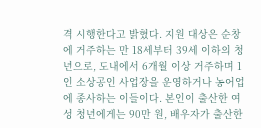격 시행한다고 밝혔다. 지원 대상은 순창에 거주하는 만 18세부터 39세 이하의 청년으로, 도내에서 6개월 이상 거주하며 1인 소상공인 사업장을 운영하거나 농어업에 종사하는 이들이다. 본인이 출산한 여성 청년에게는 90만 원, 배우자가 출산한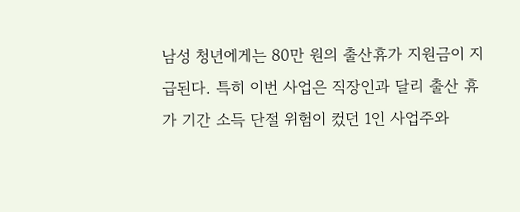남성 청년에게는 80만 원의 출산휴가 지원금이 지급된다. 특히 이번 사업은 직장인과 달리 출산 휴가 기간 소득 단절 위험이 컸던 1인 사업주와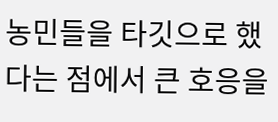농민들을 타깃으로 했다는 점에서 큰 호응을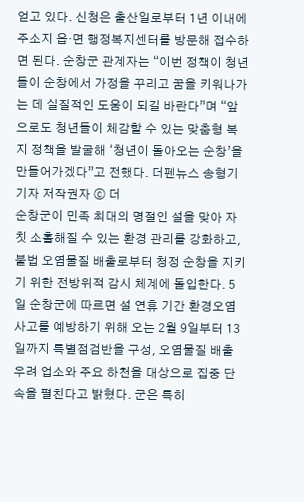얻고 있다. 신청은 출산일로부터 1년 이내에 주소지 읍·면 행정복지센터를 방문해 접수하면 된다. 순창군 관계자는 “이번 정책이 청년들이 순창에서 가정을 꾸리고 꿈을 키워나가는 데 실질적인 도움이 되길 바란다”며 “앞으로도 청년들이 체감할 수 있는 맞춤형 복지 정책을 발굴해 ‘청년이 돌아오는 순창’을 만들어가겠다”고 전했다. 더펜뉴스 송형기 기자 저작권자 ⓒ 더
순창군이 민족 최대의 명절인 설을 맞아 자칫 소홀해질 수 있는 환경 관리를 강화하고, 불법 오염물질 배출로부터 청정 순창을 지키기 위한 전방위적 감시 체계에 돌입한다. 5일 순창군에 따르면 설 연휴 기간 환경오염 사고를 예방하기 위해 오는 2월 9일부터 13일까지 특별점검반을 구성, 오염물질 배출 우려 업소와 주요 하천을 대상으로 집중 단속을 펼친다고 밝혔다. 군은 특히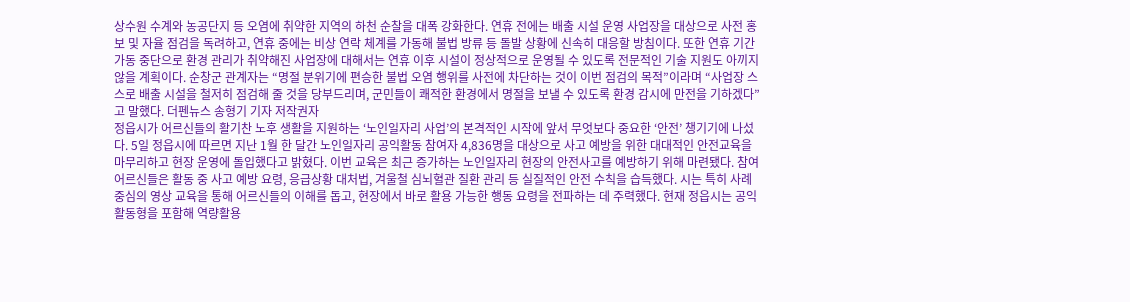상수원 수계와 농공단지 등 오염에 취약한 지역의 하천 순찰을 대폭 강화한다. 연휴 전에는 배출 시설 운영 사업장을 대상으로 사전 홍보 및 자율 점검을 독려하고, 연휴 중에는 비상 연락 체계를 가동해 불법 방류 등 돌발 상황에 신속히 대응할 방침이다. 또한 연휴 기간 가동 중단으로 환경 관리가 취약해진 사업장에 대해서는 연휴 이후 시설이 정상적으로 운영될 수 있도록 전문적인 기술 지원도 아끼지 않을 계획이다. 순창군 관계자는 “명절 분위기에 편승한 불법 오염 행위를 사전에 차단하는 것이 이번 점검의 목적”이라며 “사업장 스스로 배출 시설을 철저히 점검해 줄 것을 당부드리며, 군민들이 쾌적한 환경에서 명절을 보낼 수 있도록 환경 감시에 만전을 기하겠다”고 말했다. 더펜뉴스 송형기 기자 저작권자
정읍시가 어르신들의 활기찬 노후 생활을 지원하는 ‘노인일자리 사업’의 본격적인 시작에 앞서 무엇보다 중요한 ‘안전’ 챙기기에 나섰다. 5일 정읍시에 따르면 지난 1월 한 달간 노인일자리 공익활동 참여자 4,836명을 대상으로 사고 예방을 위한 대대적인 안전교육을 마무리하고 현장 운영에 돌입했다고 밝혔다. 이번 교육은 최근 증가하는 노인일자리 현장의 안전사고를 예방하기 위해 마련됐다. 참여 어르신들은 활동 중 사고 예방 요령, 응급상황 대처법, 겨울철 심뇌혈관 질환 관리 등 실질적인 안전 수칙을 습득했다. 시는 특히 사례 중심의 영상 교육을 통해 어르신들의 이해를 돕고, 현장에서 바로 활용 가능한 행동 요령을 전파하는 데 주력했다. 현재 정읍시는 공익활동형을 포함해 역량활용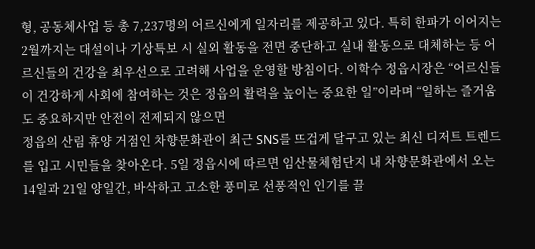형, 공동체사업 등 총 7,237명의 어르신에게 일자리를 제공하고 있다. 특히 한파가 이어지는 2월까지는 대설이나 기상특보 시 실외 활동을 전면 중단하고 실내 활동으로 대체하는 등 어르신들의 건강을 최우선으로 고려해 사업을 운영할 방침이다. 이학수 정읍시장은 “어르신들이 건강하게 사회에 참여하는 것은 정읍의 활력을 높이는 중요한 일”이라며 “일하는 즐거움도 중요하지만 안전이 전제되지 않으면
정읍의 산림 휴양 거점인 차향문화관이 최근 SNS를 뜨겁게 달구고 있는 최신 디저트 트렌드를 입고 시민들을 찾아온다. 5일 정읍시에 따르면 임산물체험단지 내 차향문화관에서 오는 14일과 21일 양일간, 바삭하고 고소한 풍미로 선풍적인 인기를 끌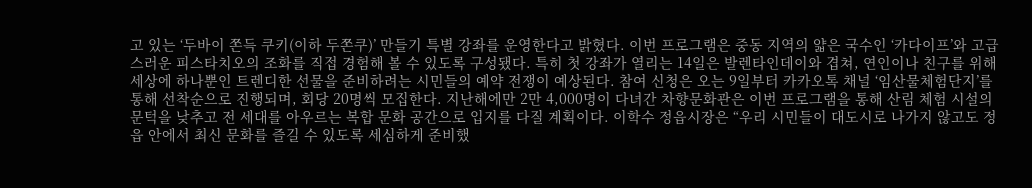고 있는 ‘두바이 쫀득 쿠키(이하 두쫀쿠)’ 만들기 특별 강좌를 운영한다고 밝혔다. 이번 프로그램은 중동 지역의 얇은 국수인 ‘카다이프’와 고급스러운 피스타치오의 조화를 직접 경험해 볼 수 있도록 구성됐다. 특히 첫 강좌가 열리는 14일은 발렌타인데이와 겹쳐, 연인이나 친구를 위해 세상에 하나뿐인 트렌디한 선물을 준비하려는 시민들의 예약 전쟁이 예상된다. 참여 신청은 오는 9일부터 카카오톡 채널 ‘임산물체험단지’를 통해 선착순으로 진행되며, 회당 20명씩 모집한다. 지난해에만 2만 4,000명이 다녀간 차향문화관은 이번 프로그램을 통해 산림 체험 시설의 문턱을 낮추고 전 세대를 아우르는 복합 문화 공간으로 입지를 다질 계획이다. 이학수 정읍시장은 “우리 시민들이 대도시로 나가지 않고도 정읍 안에서 최신 문화를 즐길 수 있도록 세심하게 준비했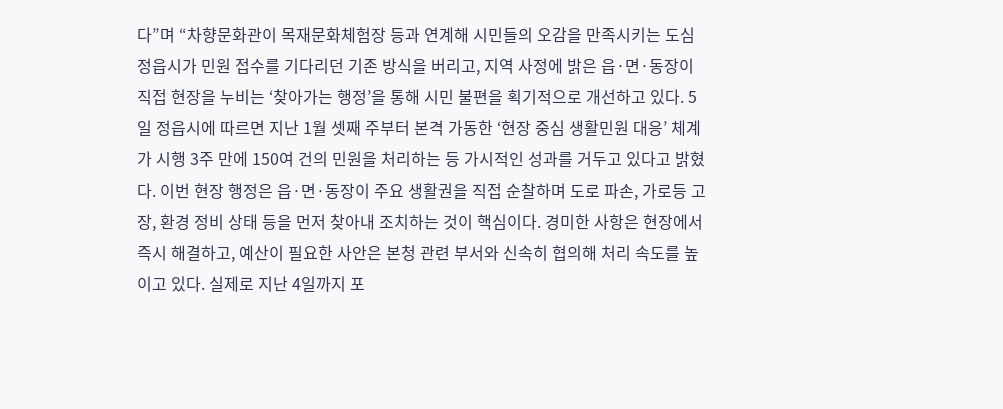다”며 “차향문화관이 목재문화체험장 등과 연계해 시민들의 오감을 만족시키는 도심
정읍시가 민원 접수를 기다리던 기존 방식을 버리고, 지역 사정에 밝은 읍·면·동장이 직접 현장을 누비는 ‘찾아가는 행정’을 통해 시민 불편을 획기적으로 개선하고 있다. 5일 정읍시에 따르면 지난 1월 셋째 주부터 본격 가동한 ‘현장 중심 생활민원 대응’ 체계가 시행 3주 만에 150여 건의 민원을 처리하는 등 가시적인 성과를 거두고 있다고 밝혔다. 이번 현장 행정은 읍·면·동장이 주요 생활권을 직접 순찰하며 도로 파손, 가로등 고장, 환경 정비 상태 등을 먼저 찾아내 조치하는 것이 핵심이다. 경미한 사항은 현장에서 즉시 해결하고, 예산이 필요한 사안은 본청 관련 부서와 신속히 협의해 처리 속도를 높이고 있다. 실제로 지난 4일까지 포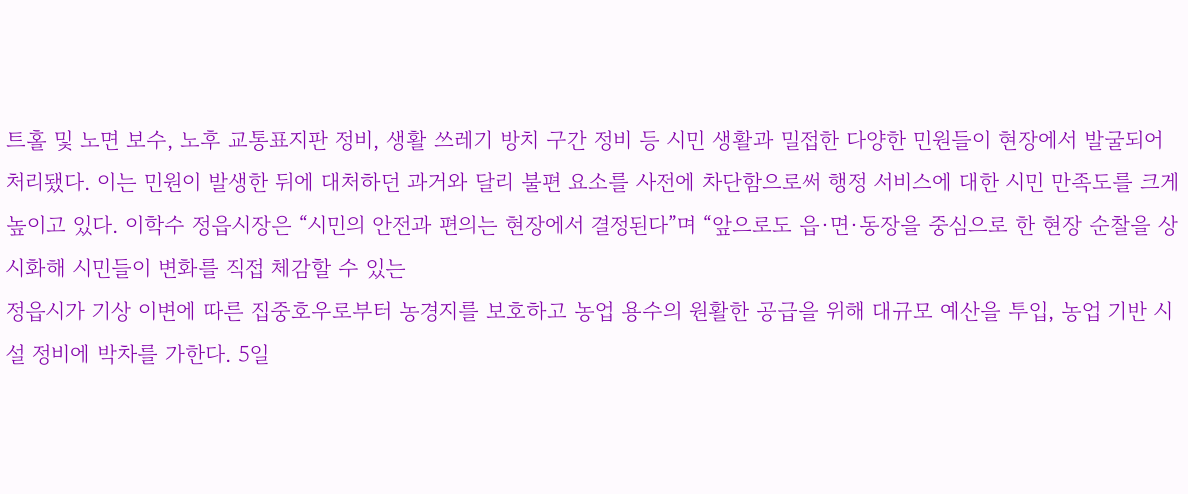트홀 및 노면 보수, 노후 교통표지판 정비, 생활 쓰레기 방치 구간 정비 등 시민 생활과 밀접한 다양한 민원들이 현장에서 발굴되어 처리됐다. 이는 민원이 발생한 뒤에 대처하던 과거와 달리 불편 요소를 사전에 차단함으로써 행정 서비스에 대한 시민 만족도를 크게 높이고 있다. 이학수 정읍시장은 “시민의 안전과 편의는 현장에서 결정된다”며 “앞으로도 읍·면·동장을 중심으로 한 현장 순찰을 상시화해 시민들이 변화를 직접 체감할 수 있는
정읍시가 기상 이변에 따른 집중호우로부터 농경지를 보호하고 농업 용수의 원활한 공급을 위해 대규모 예산을 투입, 농업 기반 시설 정비에 박차를 가한다. 5일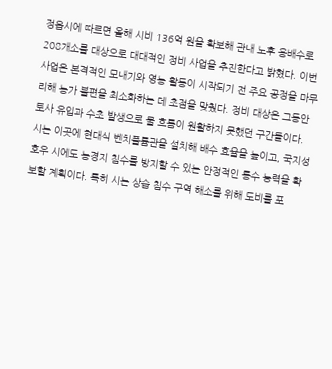정읍시에 따르면 올해 시비 136억 원을 확보해 관내 노후 용배수로 208개소를 대상으로 대대적인 정비 사업을 추진한다고 밝혔다. 이번 사업은 본격적인 모내기와 영농 활동이 시작되기 전 주요 공정을 마무리해 농가 불편을 최소화하는 데 초점을 맞췄다. 정비 대상은 그동안 토사 유입과 수초 발생으로 물 흐름이 원활하지 못했던 구간들이다. 시는 이곳에 현대식 벤치플륨관을 설치해 배수 효율을 높이고, 국지성 호우 시에도 농경지 침수를 방지할 수 있는 안정적인 통수 능력을 확보할 계획이다. 특히 시는 상습 침수 구역 해소를 위해 도비를 포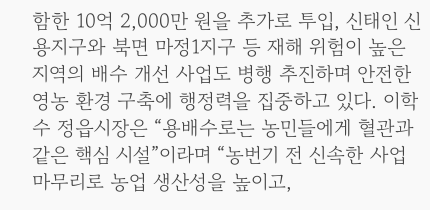함한 10억 2,000만 원을 추가로 투입, 신태인 신용지구와 북면 마정1지구 등 재해 위험이 높은 지역의 배수 개선 사업도 병행 추진하며 안전한 영농 환경 구축에 행정력을 집중하고 있다. 이학수 정읍시장은 “용배수로는 농민들에게 혈관과 같은 핵심 시설”이라며 “농번기 전 신속한 사업 마무리로 농업 생산성을 높이고,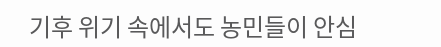기후 위기 속에서도 농민들이 안심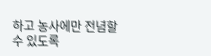하고 농사에만 전념할 수 있도록